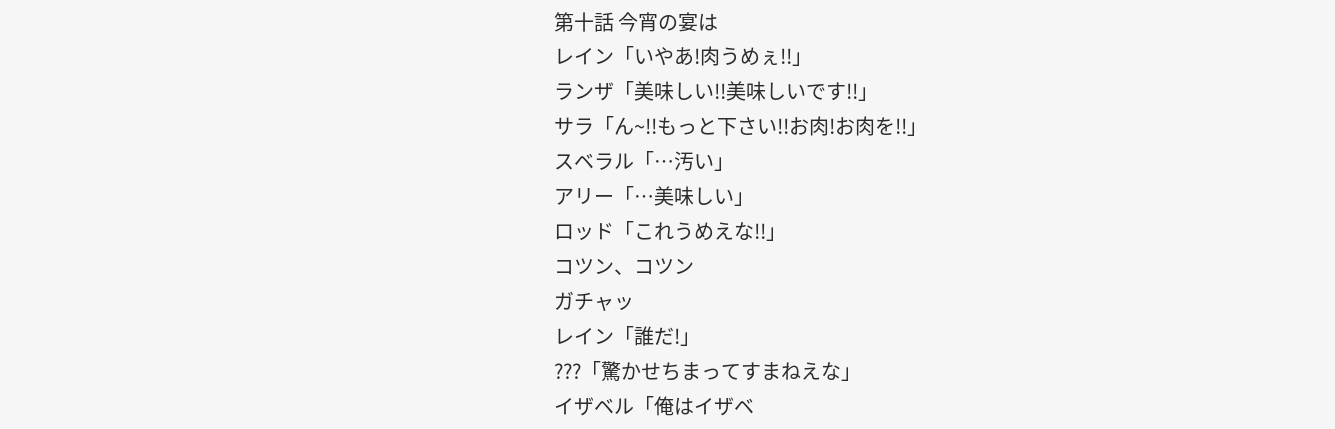第十話 今宵の宴は
レイン「いやあ!肉うめぇ!!」
ランザ「美味しい!!美味しいです!!」
サラ「ん~!!もっと下さい!!お肉!お肉を!!」
スベラル「…汚い」
アリー「…美味しい」
ロッド「これうめえな!!」
コツン、コツン
ガチャッ
レイン「誰だ!」
???「驚かせちまってすまねえな」
イザベル「俺はイザベ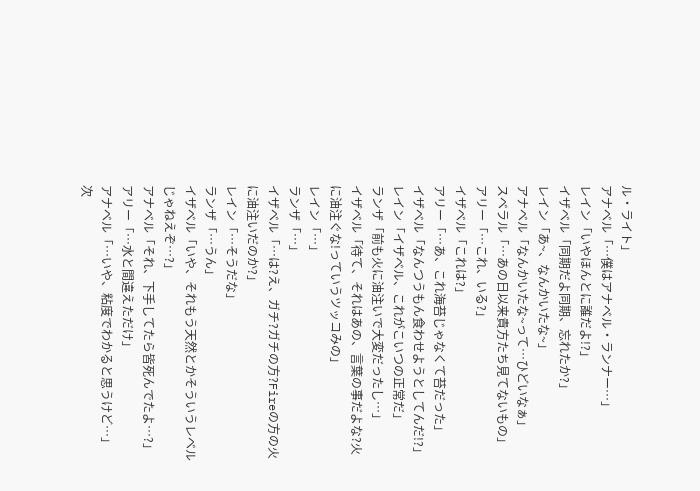ル・ライト」
アナベル「…僕はアナベル・ランナー…」
レイン「いやほんとに誰だよ!?」
イザベル「同期だよ同期、忘れたか?」
レイン「あ~、なんかいたな~」
アナベル「なんかいたな~って…ひどいなぁ」
スベラル「…あの日以来貴方たち見てないもの」
アリー「…これ、いる?」
イザベル「これは?」
アリー「…あ、これ海苔じゃなくて苔だった」
イザベル「なんつうもん食わせようとしてんだ!?」
レイン「イザベル、これがこいつの正常だ」
ランザ「前も火に油注いで大変だったし…」
イザベル「待て、それはあの、言葉の事だよな?火に油注ぐな!っていうツッコみの」
レイン「…」
ランザ「…」
イザベル「…は?え、ガチ?ガチの方?Fireの方の火に油注いだのか?」
レイン「…そうだな」
ランザ「…うん」
イザベル「いや、それもう天然とかそういうレベルじゃねえぞ…?」
アナベル「それ、下手してたら皆死んでたよ…?」
アリー「…水と間違えただけ」
アナベル「…いや、粘度でわかると思うけど…」
次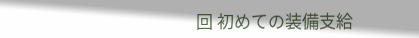回 初めての装備支給